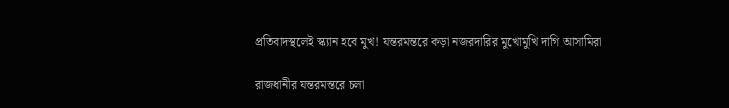প্রতিবাদস্থলেই স্ক্যান হবে মুখ! যন্তরমন্তরে কড়া নজরদারির মুখোমুখি দাগি আসামিরা

রাজধানীর যন্তরমন্তরে চলা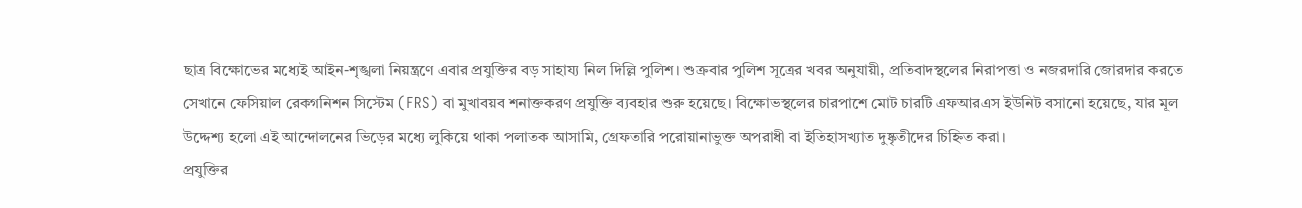ছাত্র বিক্ষোভের মধ্যেই আইন-শৃঙ্খলা নিয়ন্ত্রণে এবার প্রযুক্তির বড় সাহায্য নিল দিল্লি পুলিশ। শুক্রবার পুলিশ সূত্রের খবর অনুযায়ী, প্রতিবাদস্থলের নিরাপত্তা ও নজরদারি জোরদার করতে সেখানে ফেসিয়াল রেকগনিশন সিস্টেম (FRS) বা মুখাবয়ব শনাক্তকরণ প্রযুক্তি ব্যবহার শুরু হয়েছে। বিক্ষোভস্থলের চারপাশে মোট চারটি এফআরএস ইউনিট বসানো হয়েছে, যার মূল উদ্দেশ্য হলো এই আন্দোলনের ভিড়ের মধ্যে লুকিয়ে থাকা পলাতক আসামি, গ্রেফতারি পরোয়ানাভুক্ত অপরাধী বা ইতিহাসখ্যাত দুষ্কৃতীদের চিহ্নিত করা।
প্রযুক্তির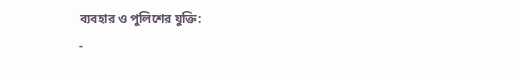ব্যবহার ও পুলিশের যুক্তি:
-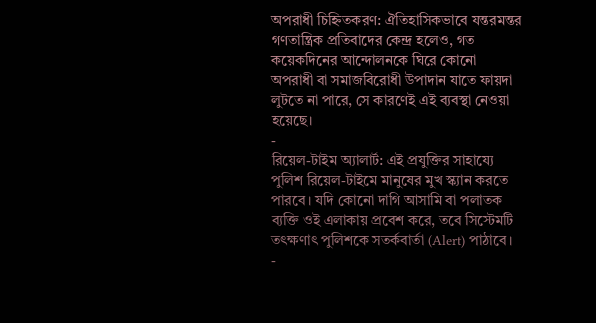অপরাধী চিহ্নিতকরণ: ঐতিহাসিকভাবে যন্তরমন্তর গণতান্ত্রিক প্রতিবাদের কেন্দ্র হলেও, গত কয়েকদিনের আন্দোলনকে ঘিরে কোনো অপরাধী বা সমাজবিরোধী উপাদান যাতে ফায়দা লুটতে না পারে, সে কারণেই এই ব্যবস্থা নেওয়া হয়েছে।
-
রিয়েল-টাইম অ্যালার্ট: এই প্রযুক্তির সাহায্যে পুলিশ রিয়েল-টাইমে মানুষের মুখ স্ক্যান করতে পারবে। যদি কোনো দাগি আসামি বা পলাতক ব্যক্তি ওই এলাকায় প্রবেশ করে, তবে সিস্টেমটি তৎক্ষণাৎ পুলিশকে সতর্কবার্তা (Alert) পাঠাবে।
-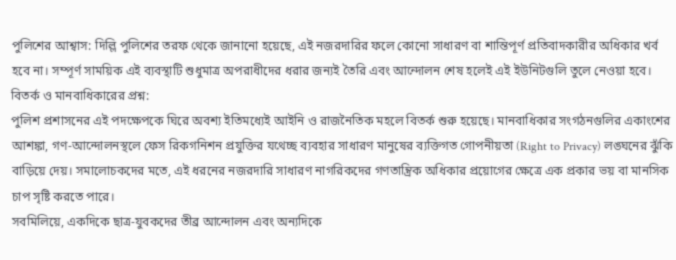পুলিশের আশ্বাস: দিল্লি পুলিশের তরফ থেকে জানানো হয়েছে, এই নজরদারির ফলে কোনো সাধারণ বা শান্তিপূর্ণ প্রতিবাদকারীর অধিকার খর্ব হবে না। সম্পূর্ণ সাময়িক এই ব্যবস্থাটি শুধুমাত্র অপরাধীদের ধরার জন্যই তৈরি এবং আন্দোলন শেষ হলেই এই ইউনিটগুলি তুলে নেওয়া হবে।
বিতর্ক ও মানবাধিকারের প্রশ্ন:
পুলিশ প্রশাসনের এই পদক্ষেপকে ঘিরে অবশ্য ইতিমধ্যেই আইনি ও রাজনৈতিক মহলে বিতর্ক শুরু হয়েছে। মানবাধিকার সংগঠনগুলির একাংশের আশঙ্কা, গণ-আন্দোলনস্থলে ফেস রিকগনিশন প্রযুক্তির যথেচ্ছ ব্যবহার সাধারণ মানুষের ব্যক্তিগত গোপনীয়তা (Right to Privacy) লঙ্ঘনের ঝুঁকি বাড়িয়ে দেয়। সমালোচকদের মতে, এই ধরনের নজরদারি সাধারণ নাগরিকদের গণতান্ত্রিক অধিকার প্রয়োগের ক্ষেত্রে এক প্রকার ভয় বা মানসিক চাপ সৃষ্টি করতে পারে।
সবমিলিয়ে, একদিকে ছাত্র-যুবকদের তীব্র আন্দোলন এবং অন্যদিকে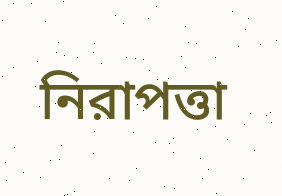নিরাপত্তা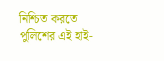নিশ্চিত করতে পুলিশের এই হাই-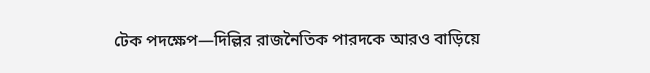টেক পদক্ষেপ—দিল্লির রাজনৈতিক পারদকে আরও বাড়িয়ে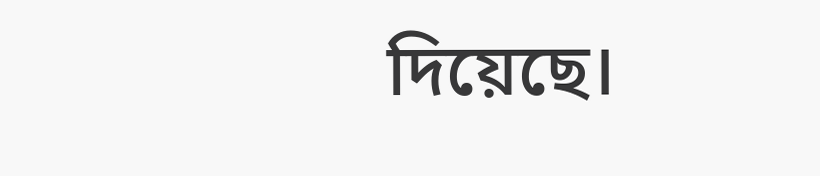দিয়েছে।